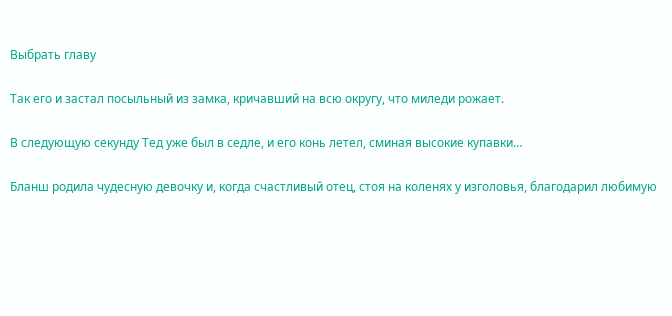Выбрать главу

Так его и застал посыльный из замка, кричавший на всю округу, что миледи рожает.

В следующую секунду Тед уже был в седле, и его конь летел, сминая высокие купавки…

Бланш родила чудесную девочку и, когда счастливый отец, стоя на коленях у изголовья, благодарил любимую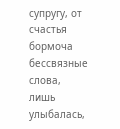супругу, от счастья бормоча бессвязные слова, лишь улыбалась,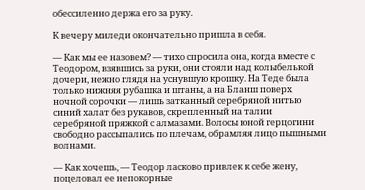обессиленно держа его за руку.

К вечеру миледи окончательно пришла в себя.

— Как мы ее назовем? — тихо спросила она, когда вместе с Теодором, взявшись за руки, они стояли над колыбелькой дочери, нежно глядя на уснувшую крошку. На Теде была только нижняя рубашка и штаны, а на Бланш поверх ночной сорочки — лишь затканный серебряной нитью синий халат без рукавов, скрепленный на талии серебряной пряжкой с алмазами. Волосы юной герцогини свободно рассыпались по плечам, обрамляя лицо пышными волнами.

— Как хочешь, — Теодор ласково привлек к себе жену, поцеловал ее непокорные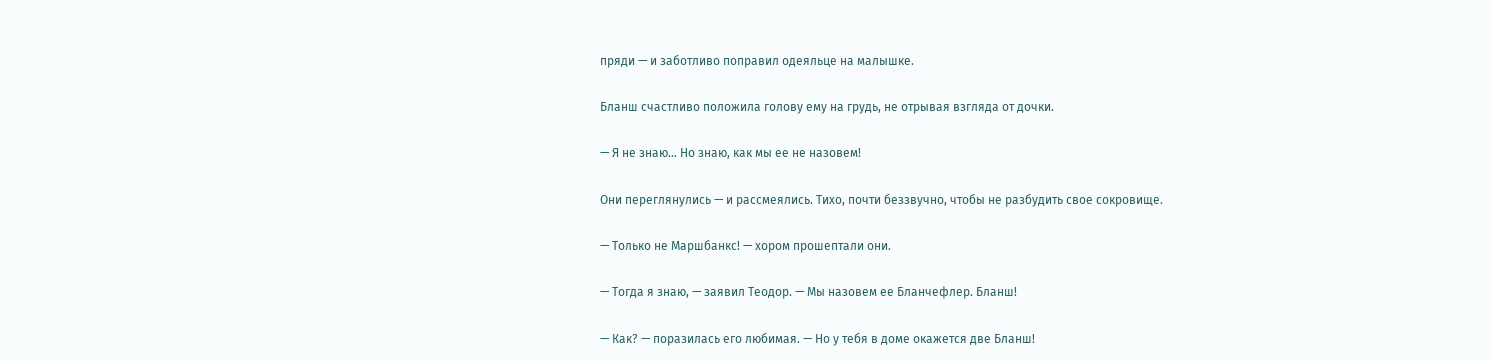пряди — и заботливо поправил одеяльце на малышке.

Бланш счастливо положила голову ему на грудь, не отрывая взгляда от дочки.

— Я не знаю… Но знаю, как мы ее не назовем!

Они переглянулись — и рассмеялись. Тихо, почти беззвучно, чтобы не разбудить свое сокровище.

— Только не Маршбанкс! — хором прошептали они.

— Тогда я знаю, — заявил Теодор. — Мы назовем ее Бланчефлер. Бланш!

— Как? — поразилась его любимая. — Но у тебя в доме окажется две Бланш!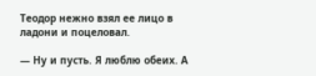Теодор нежно взял ее лицо в ладони и поцеловал.

— Ну и пусть. Я люблю обеих. А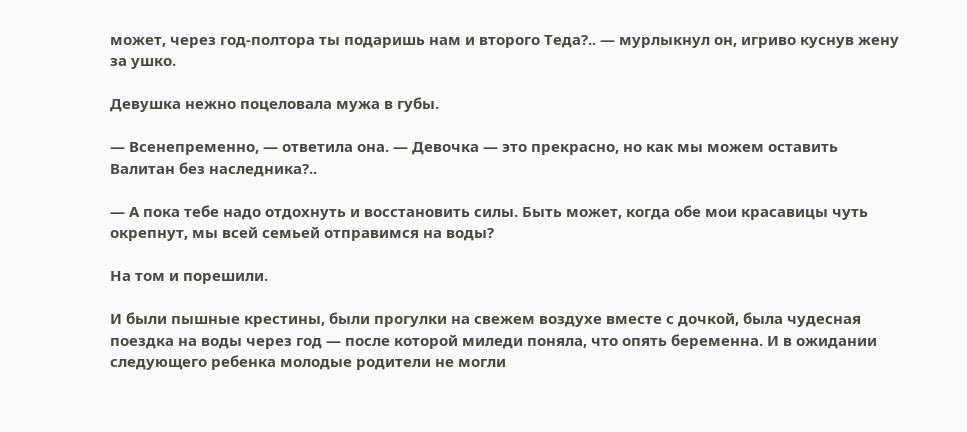может, через год-полтора ты подаришь нам и второго Теда?.. — мурлыкнул он, игриво куснув жену за ушко.

Девушка нежно поцеловала мужа в губы.

— Всенепременно, — ответила она. — Девочка — это прекрасно, но как мы можем оставить Валитан без наследника?..

— А пока тебе надо отдохнуть и восстановить силы. Быть может, когда обе мои красавицы чуть окрепнут, мы всей семьей отправимся на воды?

На том и порешили.

И были пышные крестины, были прогулки на свежем воздухе вместе с дочкой, была чудесная поездка на воды через год — после которой миледи поняла, что опять беременна. И в ожидании следующего ребенка молодые родители не могли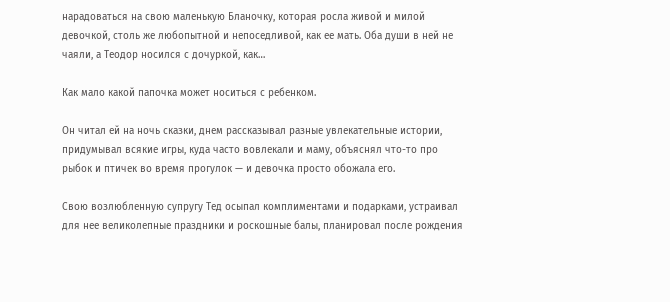нарадоваться на свою маленькую Бланочку, которая росла живой и милой девочкой, столь же любопытной и непоседливой, как ее мать. Оба души в ней не чаяли, а Теодор носился с дочуркой, как…

Как мало какой папочка может носиться с ребенком.

Он читал ей на ночь сказки, днем рассказывал разные увлекательные истории, придумывал всякие игры, куда часто вовлекали и маму, объяснял что-то про рыбок и птичек во время прогулок — и девочка просто обожала его.

Свою возлюбленную супругу Тед осыпал комплиментами и подарками, устраивал для нее великолепные праздники и роскошные балы, планировал после рождения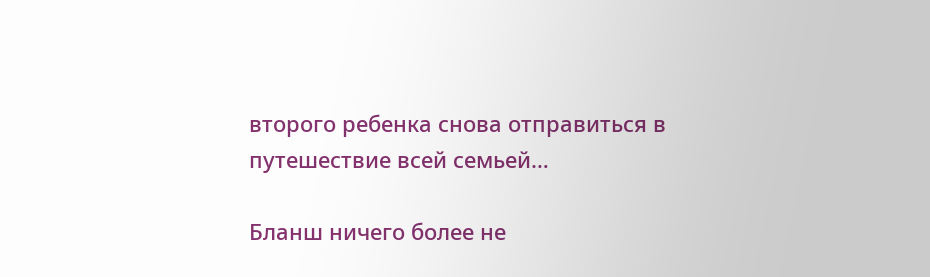второго ребенка снова отправиться в путешествие всей семьей…

Бланш ничего более не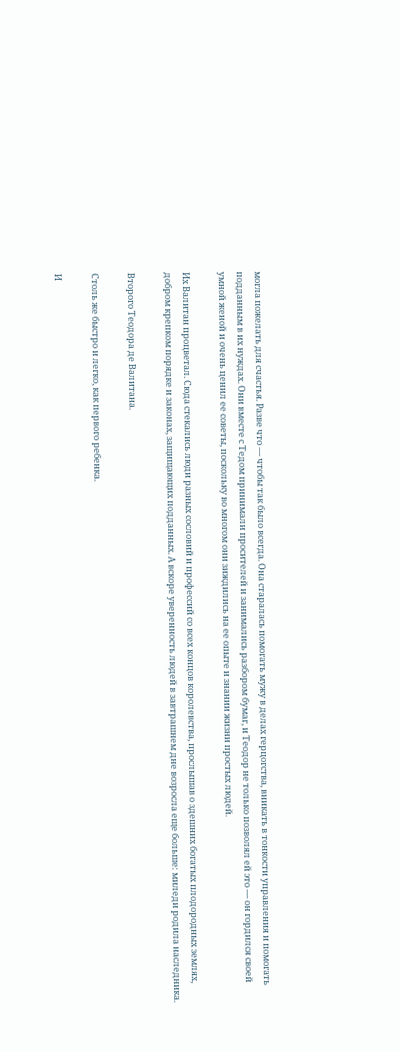могла пожелать для счастья. Разве что — чтобы так было всегда. Она старалась помогать мужу в делах герцогства, вникать в тонкости управления и помогать подданным в их нуждах. Они вместе с Тедом принимали просителей и занимались разбором бумаг, и Теодор не только позволял ей это — он гордился своей умной женой и очень ценил ее советы, поскольку во многом они зиждились на ее опыте и знании жизни простых людей.

Их Валитан процветал. Сюда стекались люди разных сословий и профессий со всех концов королевства, прослышав о здешних богатых плодородных землях, добром крепком порядке и законах, защищающих подданных. А вскоре уверенность людей в завтрашнем дне возросла еще больше: миледи родила наследника.

Второго Теодора де Валитана.

Столь же быстро и легко, как первого ребенка.

И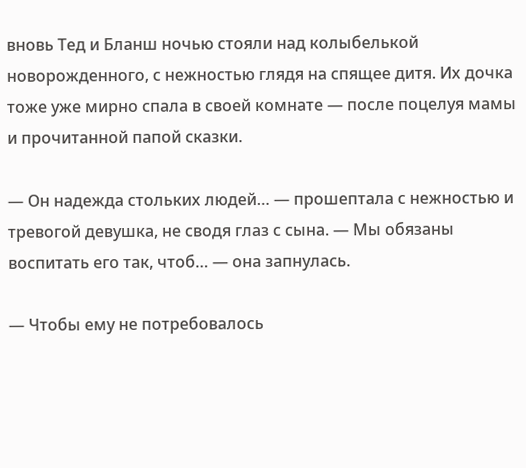вновь Тед и Бланш ночью стояли над колыбелькой новорожденного, с нежностью глядя на спящее дитя. Их дочка тоже уже мирно спала в своей комнате — после поцелуя мамы и прочитанной папой сказки.

— Он надежда стольких людей… — прошептала с нежностью и тревогой девушка, не сводя глаз с сына. — Мы обязаны воспитать его так, чтоб… — она запнулась.

— Чтобы ему не потребовалось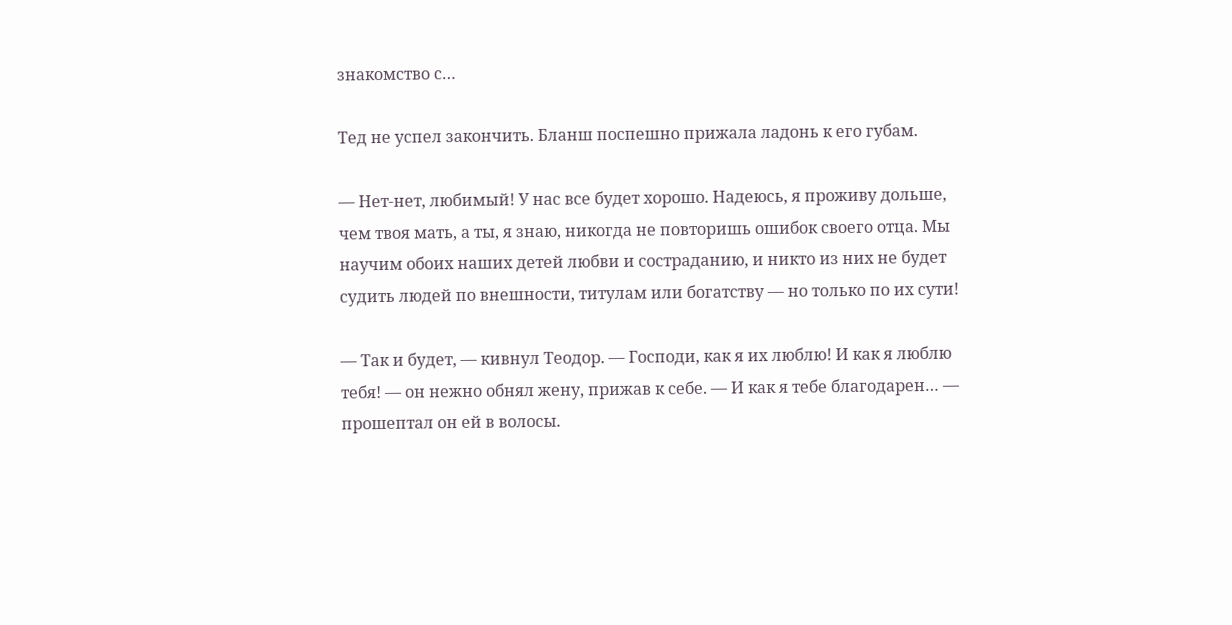знакомство с…

Тед не успел закончить. Бланш поспешно прижала ладонь к его губам.

— Нет-нет, любимый! У нас все будет хорошо. Надеюсь, я проживу дольше, чем твоя мать, а ты, я знаю, никогда не повторишь ошибок своего отца. Мы научим обоих наших детей любви и состраданию, и никто из них не будет судить людей по внешности, титулам или богатству — но только по их сути!

— Так и будет, — кивнул Теодор. — Господи, как я их люблю! И как я люблю тебя! — он нежно обнял жену, прижав к себе. — И как я тебе благодарен… — прошептал он ей в волосы.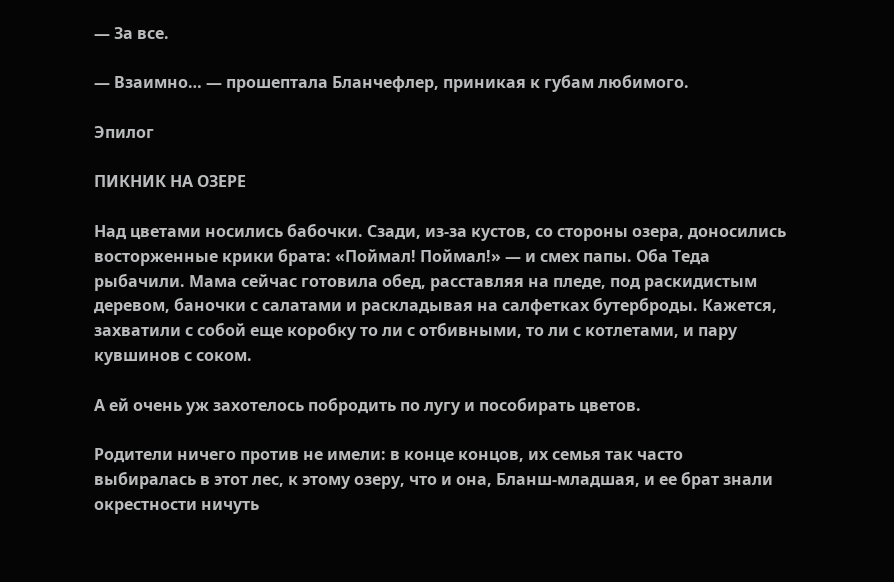— За все.

— Взаимно… — прошептала Бланчефлер, приникая к губам любимого.

Эпилог

ПИКНИК НА ОЗЕРЕ

Над цветами носились бабочки. Сзади, из-за кустов, со стороны озера, доносились восторженные крики брата: «Поймал! Поймал!» — и смех папы. Оба Теда рыбачили. Мама сейчас готовила обед, расставляя на пледе, под раскидистым деревом, баночки с салатами и раскладывая на салфетках бутерброды. Кажется, захватили с собой еще коробку то ли с отбивными, то ли с котлетами, и пару кувшинов с соком.

А ей очень уж захотелось побродить по лугу и пособирать цветов.

Родители ничего против не имели: в конце концов, их семья так часто выбиралась в этот лес, к этому озеру, что и она, Бланш-младшая, и ее брат знали окрестности ничуть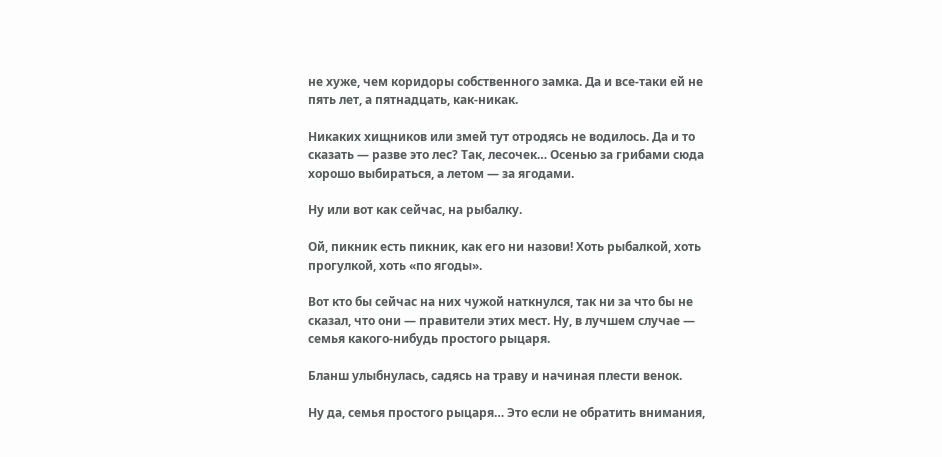не хуже, чем коридоры собственного замка. Да и все-таки ей не пять лет, а пятнадцать, как-никак.

Никаких хищников или змей тут отродясь не водилось. Да и то сказать — разве это лес? Так, лесочек… Осенью за грибами сюда хорошо выбираться, а летом — за ягодами.

Ну или вот как сейчас, на рыбалку.

Ой, пикник есть пикник, как его ни назови! Хоть рыбалкой, хоть прогулкой, хоть «по ягоды».

Вот кто бы сейчас на них чужой наткнулся, так ни за что бы не сказал, что они — правители этих мест. Ну, в лучшем случае — семья какого-нибудь простого рыцаря.

Бланш улыбнулась, садясь на траву и начиная плести венок.

Ну да, семья простого рыцаря… Это если не обратить внимания,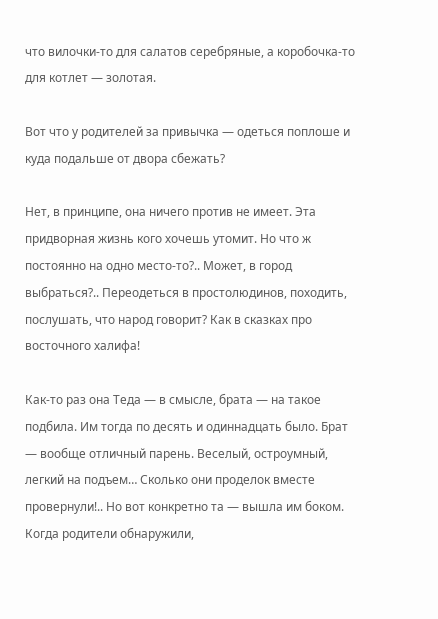что вилочки-то для салатов серебряные, а коробочка-то для котлет — золотая.

Вот что у родителей за привычка — одеться поплоше и куда подальше от двора сбежать?

Нет, в принципе, она ничего против не имеет. Эта придворная жизнь кого хочешь утомит. Но что ж постоянно на одно место-то?.. Может, в город выбраться?.. Переодеться в простолюдинов, походить, послушать, что народ говорит? Как в сказках про восточного халифа!

Как-то раз она Теда — в смысле, брата — на такое подбила. Им тогда по десять и одиннадцать было. Брат — вообще отличный парень. Веселый, остроумный, легкий на подъем… Сколько они проделок вместе провернули!.. Но вот конкретно та — вышла им боком. Когда родители обнаружили,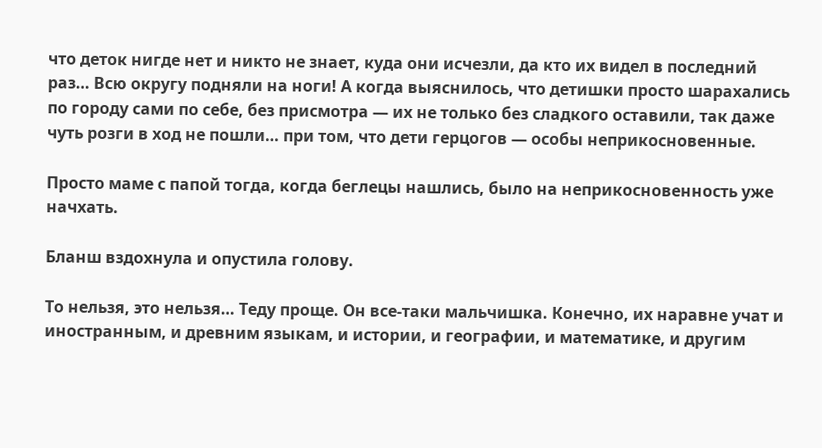что деток нигде нет и никто не знает, куда они исчезли, да кто их видел в последний раз… Всю округу подняли на ноги! А когда выяснилось, что детишки просто шарахались по городу сами по себе, без присмотра — их не только без сладкого оставили, так даже чуть розги в ход не пошли… при том, что дети герцогов — особы неприкосновенные.

Просто маме с папой тогда, когда беглецы нашлись, было на неприкосновенность уже начхать.

Бланш вздохнула и опустила голову.

То нельзя, это нельзя… Теду проще. Он все-таки мальчишка. Конечно, их наравне учат и иностранным, и древним языкам, и истории, и географии, и математике, и другим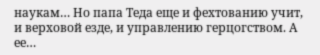наукам… Но папа Теда еще и фехтованию учит, и верховой езде, и управлению герцогством. А ее…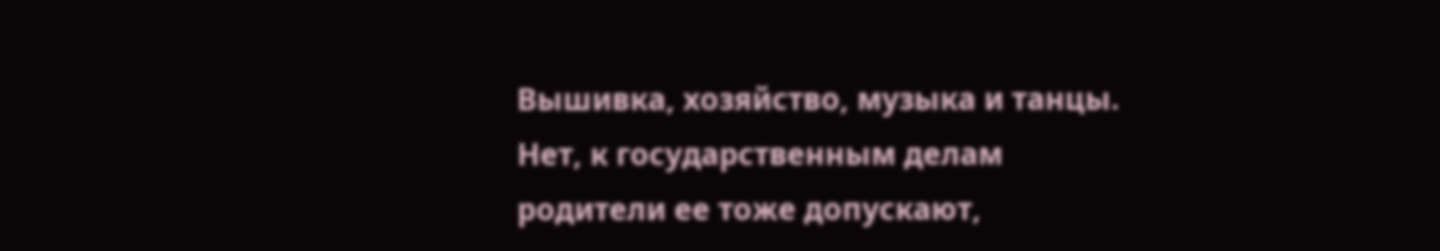Вышивка, хозяйство, музыка и танцы. Нет, к государственным делам родители ее тоже допускают,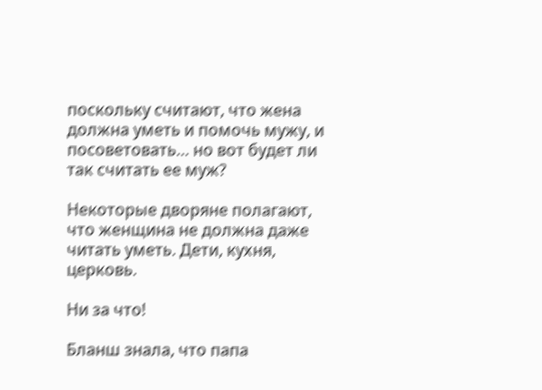поскольку считают, что жена должна уметь и помочь мужу, и посоветовать… но вот будет ли так считать ее муж?

Некоторые дворяне полагают, что женщина не должна даже читать уметь. Дети, кухня, церковь.

Ни за что!

Бланш знала, что папа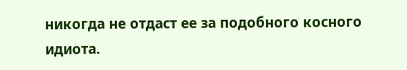никогда не отдаст ее за подобного косного идиота.